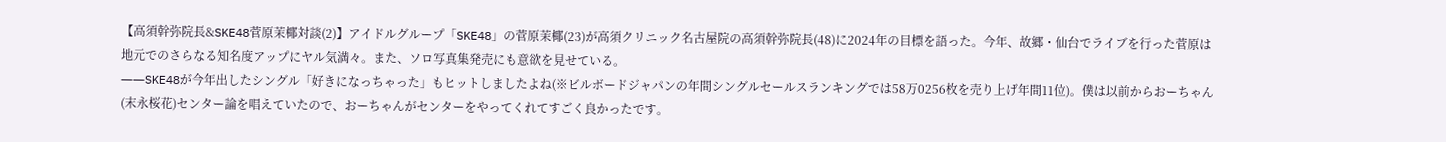【高須幹弥院長&SKE48菅原茉椰対談(2)】アイドルグループ「SKE48」の菅原茉椰(23)が高須クリニック名古屋院の高須幹弥院長(48)に2024年の目標を語った。今年、故郷・仙台でライブを行った菅原は地元でのさらなる知名度アップにヤル気満々。また、ソロ写真集発売にも意欲を見せている。
――SKE48が今年出したシングル「好きになっちゃった」もヒットしましたよね(※ビルボードジャパンの年間シングルセールスランキングでは58万0256枚を売り上げ年間11位)。僕は以前からおーちゃん(末永桜花)センター論を唱えていたので、おーちゃんがセンターをやってくれてすごく良かったです。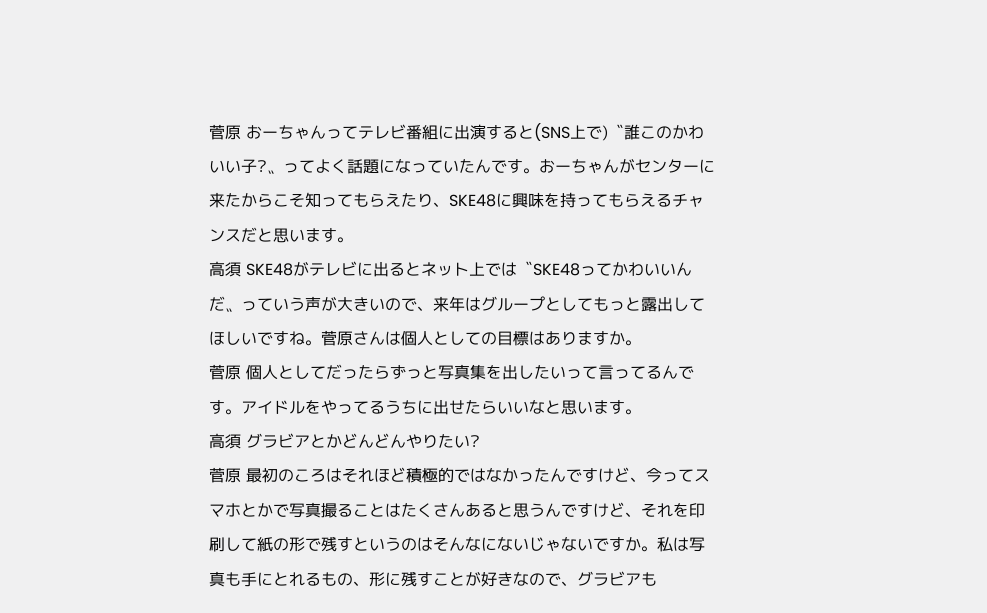菅原 おーちゃんってテレビ番組に出演すると(SNS上で)〝誰このかわいい子?〟ってよく話題になっていたんです。おーちゃんがセンターに来たからこそ知ってもらえたり、SKE48に興味を持ってもらえるチャンスだと思います。
高須 SKE48がテレビに出るとネット上では〝SKE48ってかわいいんだ〟っていう声が大きいので、来年はグループとしてもっと露出してほしいですね。菅原さんは個人としての目標はありますか。
菅原 個人としてだったらずっと写真集を出したいって言ってるんです。アイドルをやってるうちに出せたらいいなと思います。
高須 グラビアとかどんどんやりたい?
菅原 最初のころはそれほど積極的ではなかったんですけど、今ってスマホとかで写真撮ることはたくさんあると思うんですけど、それを印刷して紙の形で残すというのはそんなにないじゃないですか。私は写真も手にとれるもの、形に残すことが好きなので、グラビアも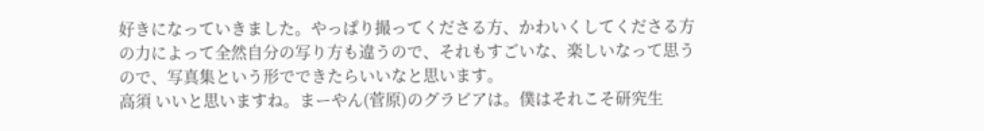好きになっていきました。やっぱり撮ってくださる方、かわいくしてくださる方の力によって全然自分の写り方も違うので、それもすごいな、楽しいなって思うので、写真集という形でできたらいいなと思います。
高須 いいと思いますね。まーやん(菅原)のグラビアは。僕はそれこそ研究生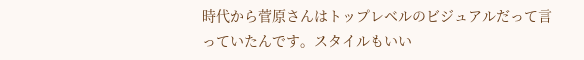時代から菅原さんはトップレベルのビジュアルだって言っていたんです。スタイルもいい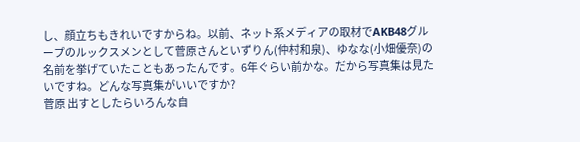し、顔立ちもきれいですからね。以前、ネット系メディアの取材でAKB48グループのルックスメンとして菅原さんといずりん(仲村和泉)、ゆなな(小畑優奈)の名前を挙げていたこともあったんです。6年ぐらい前かな。だから写真集は見たいですね。どんな写真集がいいですか?
菅原 出すとしたらいろんな自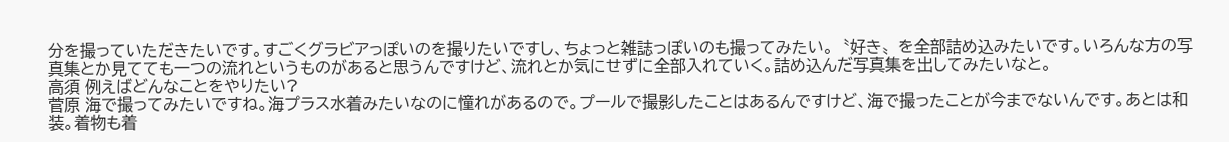分を撮っていただきたいです。すごくグラビアっぽいのを撮りたいですし、ちょっと雑誌っぽいのも撮ってみたい。〝好き〟を全部詰め込みたいです。いろんな方の写真集とか見てても一つの流れというものがあると思うんですけど、流れとか気にせずに全部入れていく。詰め込んだ写真集を出してみたいなと。
高須 例えばどんなことをやりたい?
菅原 海で撮ってみたいですね。海プラス水着みたいなのに憧れがあるので。プールで撮影したことはあるんですけど、海で撮ったことが今までないんです。あとは和装。着物も着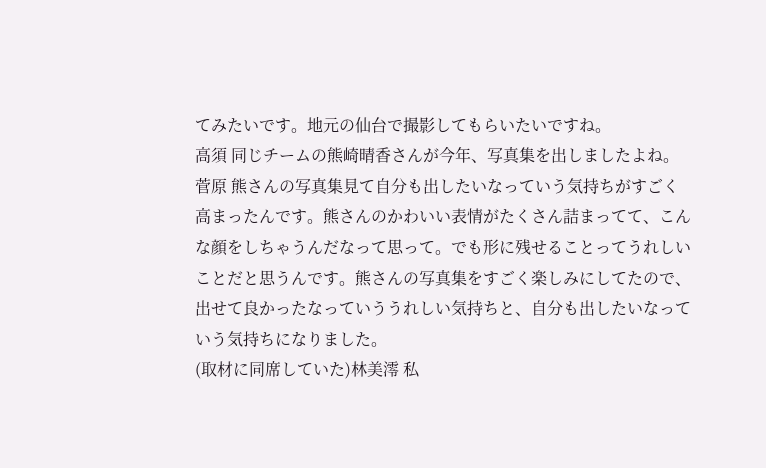てみたいです。地元の仙台で撮影してもらいたいですね。
高須 同じチームの熊崎晴香さんが今年、写真集を出しましたよね。
菅原 熊さんの写真集見て自分も出したいなっていう気持ちがすごく高まったんです。熊さんのかわいい表情がたくさん詰まってて、こんな顔をしちゃうんだなって思って。でも形に残せることってうれしいことだと思うんです。熊さんの写真集をすごく楽しみにしてたので、出せて良かったなっていううれしい気持ちと、自分も出したいなっていう気持ちになりました。
(取材に同席していた)林美澪 私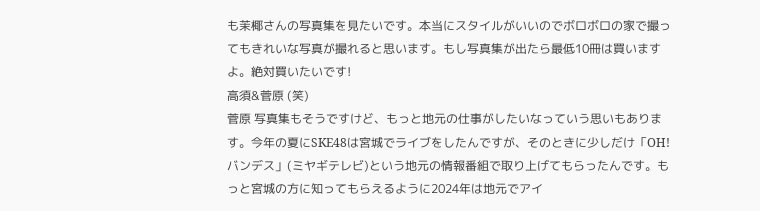も茉椰さんの写真集を見たいです。本当にスタイルがいいのでボロボロの家で撮ってもきれいな写真が撮れると思います。もし写真集が出たら最低10冊は買いますよ。絶対買いたいです!
高須&菅原 (笑)
菅原 写真集もそうですけど、もっと地元の仕事がしたいなっていう思いもあります。今年の夏にSKE48は宮城でライブをしたんですが、そのときに少しだけ「OH!バンデス」(ミヤギテレビ)という地元の情報番組で取り上げてもらったんです。もっと宮城の方に知ってもらえるように2024年は地元でアイ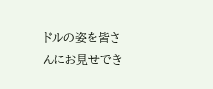ドルの姿を皆さんにお見せでき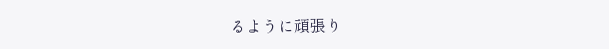るように頑張り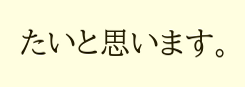たいと思います。